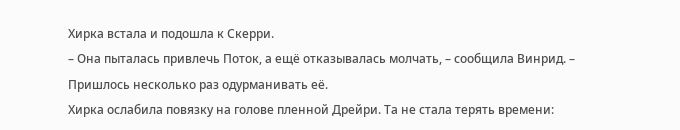Хирка встала и подошла к Скерри.
– Она пыталась привлечь Поток, а ещё отказывалась молчать, – сообщила Винрид. – Пришлось несколько раз одурманивать её.
Хирка ослабила повязку на голове пленной Дрейри. Та не стала терять времени: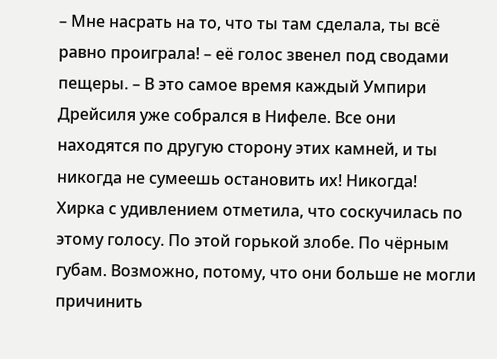– Мне насрать на то, что ты там сделала, ты всё равно проиграла! – её голос звенел под сводами пещеры. – В это самое время каждый Умпири Дрейсиля уже собрался в Нифеле. Все они находятся по другую сторону этих камней, и ты никогда не сумеешь остановить их! Никогда!
Хирка с удивлением отметила, что соскучилась по этому голосу. По этой горькой злобе. По чёрным губам. Возможно, потому, что они больше не могли причинить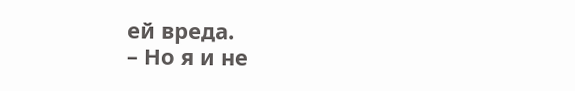ей вреда.
– Но я и не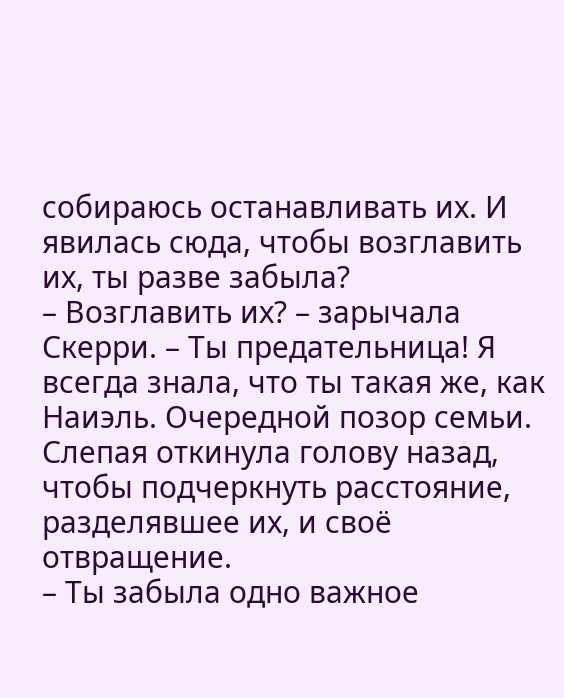собираюсь останавливать их. И явилась сюда, чтобы возглавить их, ты разве забыла?
– Возглавить их? – зарычала Скерри. – Ты предательница! Я всегда знала, что ты такая же, как Наиэль. Очередной позор семьи.
Слепая откинула голову назад, чтобы подчеркнуть расстояние, разделявшее их, и своё отвращение.
– Ты забыла одно важное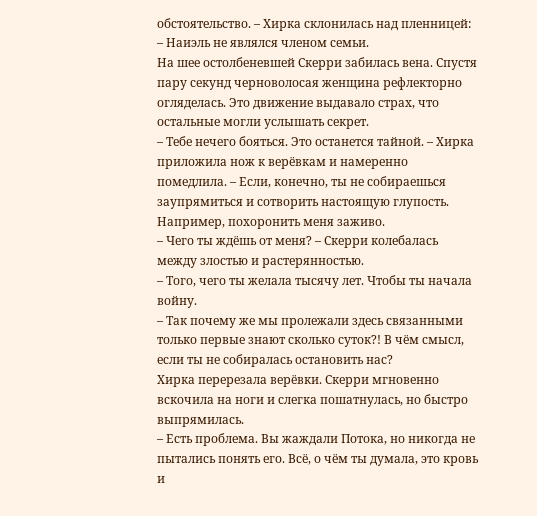обстоятельство. – Хирка склонилась над пленницей: – Наиэль не являлся членом семьи.
На шее остолбеневшей Скерри забилась вена. Спустя пару секунд черноволосая женщина рефлекторно огляделась. Это движение выдавало страх, что остальные могли услышать секрет.
– Тебе нечего бояться. Это останется тайной. – Хирка приложила нож к верёвкам и намеренно помедлила. – Если, конечно, ты не собираешься заупрямиться и сотворить настоящую глупость. Например, похоронить меня заживо.
– Чего ты ждёшь от меня? – Скерри колебалась между злостью и растерянностью.
– Того, чего ты желала тысячу лет. Чтобы ты начала войну.
– Так почему же мы пролежали здесь связанными только первые знают сколько суток?! В чём смысл, если ты не собиралась остановить нас?
Хирка перерезала верёвки. Скерри мгновенно вскочила на ноги и слегка пошатнулась, но быстро выпрямилась.
– Есть проблема. Вы жаждали Потока, но никогда не пытались понять его. Всё, о чём ты думала, это кровь и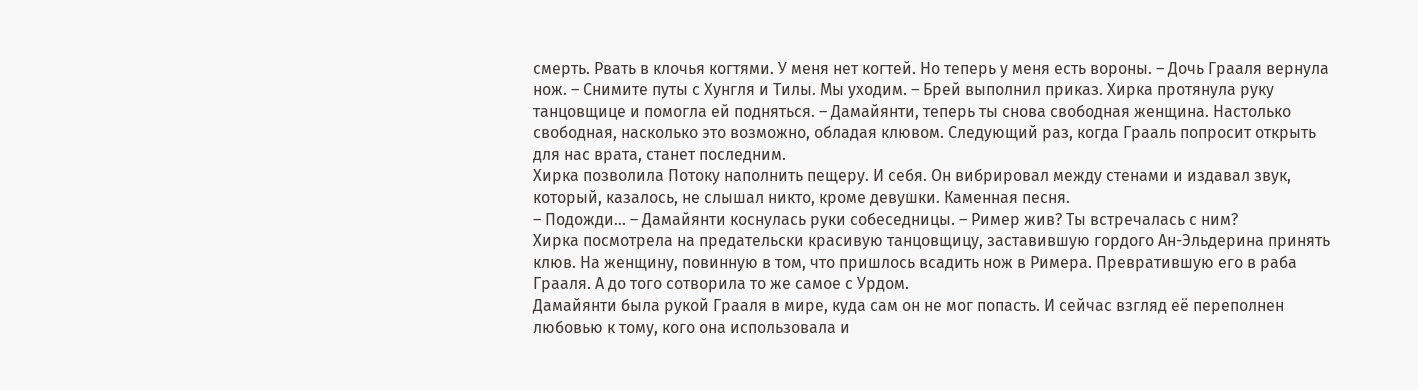смерть. Рвать в клочья когтями. У меня нет когтей. Но теперь у меня есть вороны. – Дочь Грааля вернула нож. – Снимите путы с Хунгля и Тилы. Мы уходим. – Брей выполнил приказ. Хирка протянула руку танцовщице и помогла ей подняться. – Дамайянти, теперь ты снова свободная женщина. Настолько свободная, насколько это возможно, обладая клювом. Следующий раз, когда Грааль попросит открыть для нас врата, станет последним.
Хирка позволила Потоку наполнить пещеру. И себя. Он вибрировал между стенами и издавал звук, который, казалось, не слышал никто, кроме девушки. Каменная песня.
– Подожди… – Дамайянти коснулась руки собеседницы. – Ример жив? Ты встречалась с ним?
Хирка посмотрела на предательски красивую танцовщицу, заставившую гордого Ан-Эльдерина принять клюв. На женщину, повинную в том, что пришлось всадить нож в Римера. Превратившую его в раба Грааля. А до того сотворила то же самое с Урдом.
Дамайянти была рукой Грааля в мире, куда сам он не мог попасть. И сейчас взгляд её переполнен любовью к тому, кого она использовала и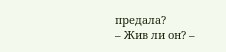предала?
– Жив ли он? –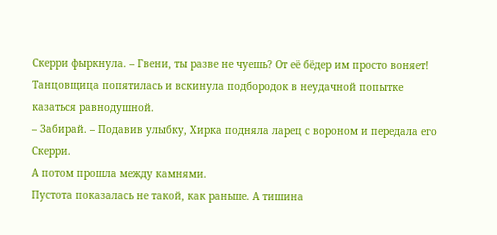Скерри фыркнула. – Гвени, ты разве не чуешь? От её бёдер им просто воняет!
Танцовщица попятилась и вскинула подбородок в неудачной попытке казаться равнодушной.
– Забирай. – Подавив улыбку, Хирка подняла ларец с вороном и передала его Скерри.
А потом прошла между камнями.
Пустота показалась не такой, как раньше. А тишина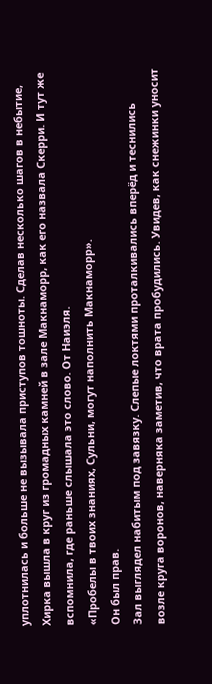уплотнилась и больше не вызывала приступов тошноты. Сделав несколько шагов в небытие, Хирка вышла в круг из громадных камней в зале Макнаморр, как его назвала Скерри. И тут же вспомнила, где раньше слышала это слово. От Наиэля.
«Пробелы в твоих знаниях, Сульни, могут наполнить Макнаморр».
Он был прав.
Зал выглядел набитым под завязку. Слепые локтями проталкивались вперёд и теснились возле круга воронов, наверняка заметив, что врата пробудились. Увидев, как снежинки уносит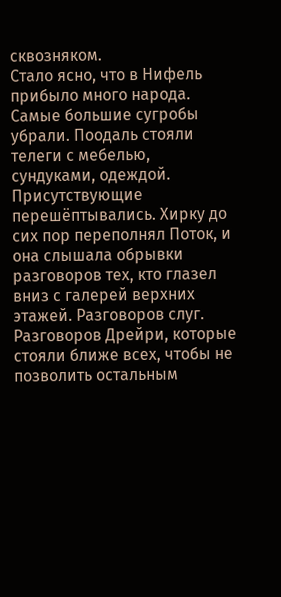сквозняком.
Стало ясно, что в Нифель прибыло много народа. Самые большие сугробы убрали. Поодаль стояли телеги с мебелью, сундуками, одеждой.
Присутствующие перешёптывались. Хирку до сих пор переполнял Поток, и она слышала обрывки разговоров тех, кто глазел вниз с галерей верхних этажей. Разговоров слуг. Разговоров Дрейри, которые стояли ближе всех, чтобы не позволить остальным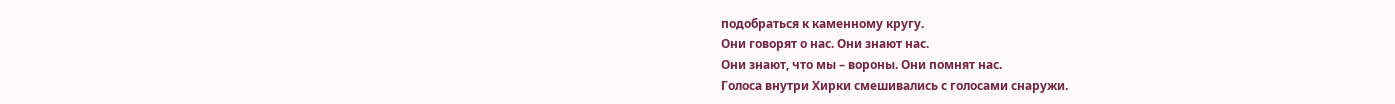подобраться к каменному кругу.
Они говорят о нас. Они знают нас.
Они знают, что мы – вороны. Они помнят нас.
Голоса внутри Хирки смешивались с голосами снаружи.